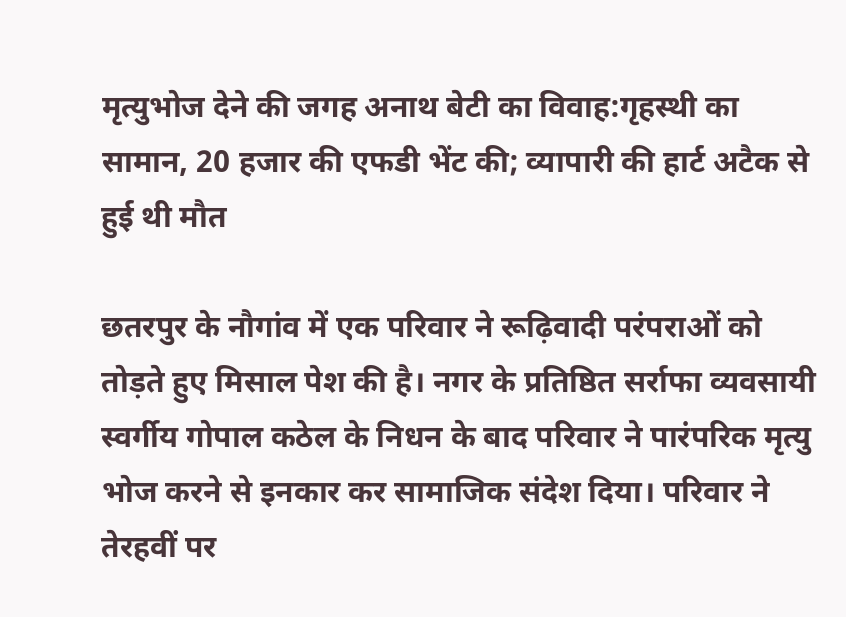मृत्युभोज देने की जगह अनाथ बेटी का विवाह:गृहस्थी का सामान, 20 हजार की एफडी भेंट की; व्यापारी की हार्ट अटैक से हुई थी मौत

छतरपुर के नौगांव में एक परिवार ने रूढ़िवादी परंपराओं को तोड़ते हुए मिसाल पेश की है। नगर के प्रतिष्ठित सर्राफा व्यवसायी स्वर्गीय गोपाल कठेल के निधन के बाद परिवार ने पारंपरिक मृत्यु भोज करने से इनकार कर सामाजिक संदेश दिया। परिवार ने तेरहवीं पर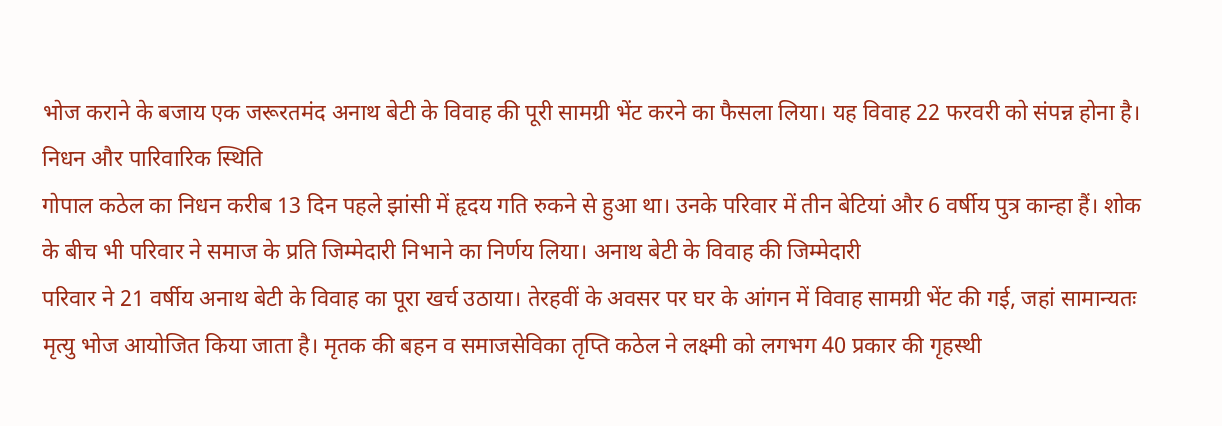भोज कराने के बजाय एक जरूरतमंद अनाथ बेटी के विवाह की पूरी सामग्री भेंट करने का फैसला लिया। यह विवाह 22 फरवरी को संपन्न होना है। निधन और पारिवारिक स्थिति
गोपाल कठेल का निधन करीब 13 दिन पहले झांसी में हृदय गति रुकने से हुआ था। उनके परिवार में तीन बेटियां और 6 वर्षीय पुत्र कान्हा हैं। शोक के बीच भी परिवार ने समाज के प्रति जिम्मेदारी निभाने का निर्णय लिया। अनाथ बेटी के विवाह की जिम्मेदारी
परिवार ने 21 वर्षीय अनाथ बेटी के विवाह का पूरा खर्च उठाया। तेरहवीं के अवसर पर घर के आंगन में विवाह सामग्री भेंट की गई, जहां सामान्यतः मृत्यु भोज आयोजित किया जाता है। मृतक की बहन व समाजसेविका तृप्ति कठेल ने लक्ष्मी को लगभग 40 प्रकार की गृहस्थी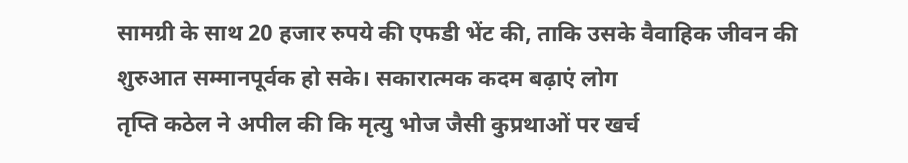सामग्री के साथ 20 हजार रुपये की एफडी भेंट की, ताकि उसके वैवाहिक जीवन की शुरुआत सम्मानपूर्वक हो सके। सकारात्मक कदम बढ़ाएं लोग
तृप्ति कठेल ने अपील की कि मृत्यु भोज जैसी कुप्रथाओं पर खर्च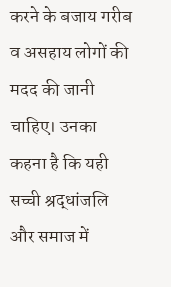करने के बजाय गरीब व असहाय लोगों की मदद की जानी चाहिए। उनका कहना है कि यही सच्ची श्रद्धांजलि और समाज में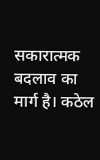सकारात्मक बदलाव का मार्ग है। कठेल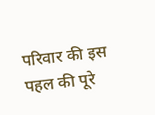परिवार की इस पहल की पूरे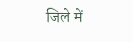जिले में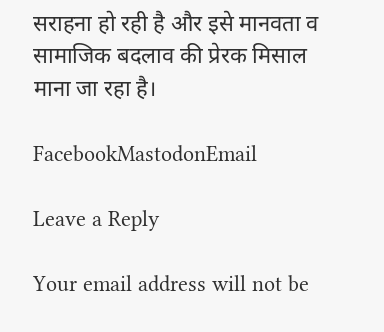सराहना हो रही है और इसे मानवता व सामाजिक बदलाव की प्रेरक मिसाल माना जा रहा है।

FacebookMastodonEmail

Leave a Reply

Your email address will not be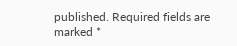published. Required fields are marked *